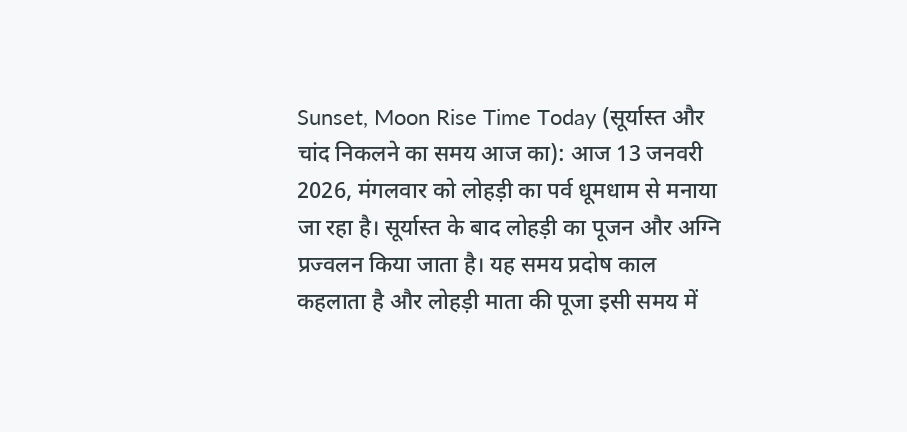Sunset, Moon Rise Time Today (सूर्यास्त और चांद निकलने का समय आज का): आज 13 जनवरी 2026, मंगलवार को लोहड़ी का पर्व धूमधाम से मनाया जा रहा है। सूर्यास्त के बाद लोहड़ी का पूजन और अग्नि प्रज्वलन किया जाता है। यह समय प्रदोष काल कहलाता है और लोहड़ी माता की पूजा इसी समय में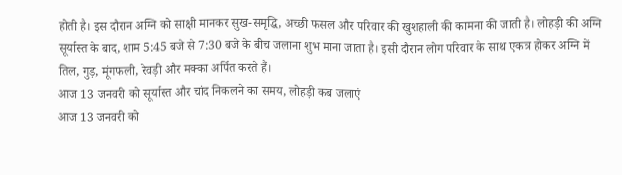होती है। इस दौरान अग्नि को साक्षी मानकर सुख-समृद्धि, अच्छी फसल और परिवार की खुशहाली की कामना की जाती है। लोहड़ी की अग्नि सूर्यास्त के बाद, शाम 5:45 बजे से 7:30 बजे के बीच जलाना शुभ माना जाता है। इसी दौरान लोग परिवार के साथ एकत्र होकर अग्नि में तिल, गुड़, मूंगफली, रेवड़ी और मक्का अर्पित करते हैं।
आज 13 जनवरी को सूर्यास्त और चांद निकलने का समय, लोहड़ी कब जलाएं
आज 13 जनवरी को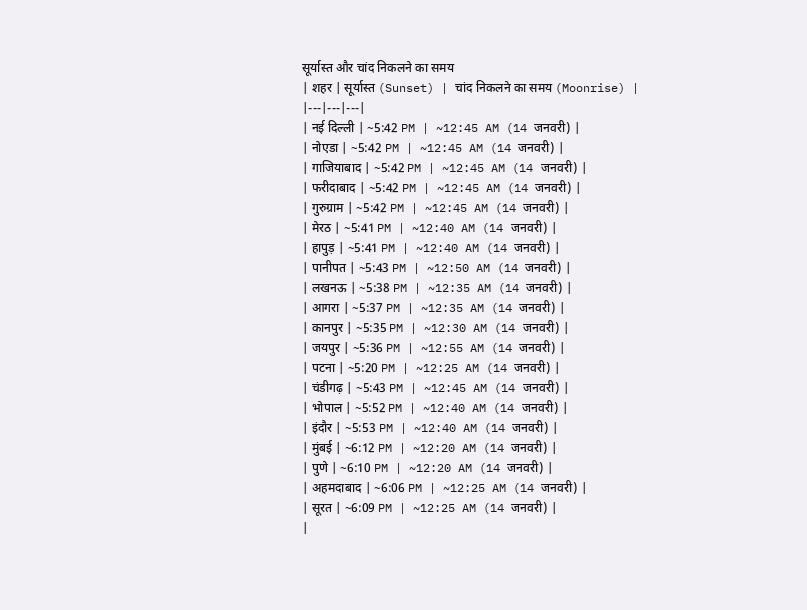सूर्यास्त और चांद निकलने का समय
| शहर | सूर्यास्त (Sunset) | चांद निकलने का समय (Moonrise) |
|---|---|---|
| नई दिल्ली | ~5:42 PM | ~12:45 AM (14 जनवरी) |
| नोएडा | ~5:42 PM | ~12:45 AM (14 जनवरी) |
| गाजियाबाद | ~5:42 PM | ~12:45 AM (14 जनवरी) |
| फरीदाबाद | ~5:42 PM | ~12:45 AM (14 जनवरी) |
| गुरुग्राम | ~5:42 PM | ~12:45 AM (14 जनवरी) |
| मेरठ | ~5:41 PM | ~12:40 AM (14 जनवरी) |
| हापुड़ | ~5:41 PM | ~12:40 AM (14 जनवरी) |
| पानीपत | ~5:43 PM | ~12:50 AM (14 जनवरी) |
| लखनऊ | ~5:38 PM | ~12:35 AM (14 जनवरी) |
| आगरा | ~5:37 PM | ~12:35 AM (14 जनवरी) |
| कानपुर | ~5:35 PM | ~12:30 AM (14 जनवरी) |
| जयपुर | ~5:36 PM | ~12:55 AM (14 जनवरी) |
| पटना | ~5:20 PM | ~12:25 AM (14 जनवरी) |
| चंडीगढ़ | ~5:43 PM | ~12:45 AM (14 जनवरी) |
| भोपाल | ~5:52 PM | ~12:40 AM (14 जनवरी) |
| इंदौर | ~5:53 PM | ~12:40 AM (14 जनवरी) |
| मुंबई | ~6:12 PM | ~12:20 AM (14 जनवरी) |
| पुणे | ~6:10 PM | ~12:20 AM (14 जनवरी) |
| अहमदाबाद | ~6:06 PM | ~12:25 AM (14 जनवरी) |
| सूरत | ~6:09 PM | ~12:25 AM (14 जनवरी) |
|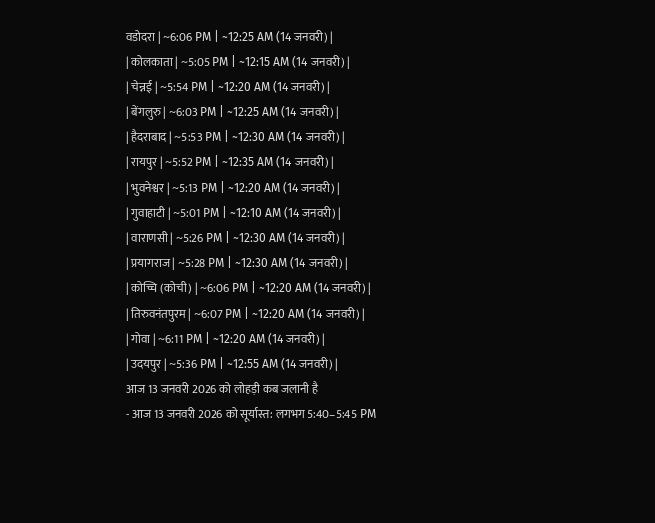वडोदरा | ~6:06 PM | ~12:25 AM (14 जनवरी) |
| कोलकाता | ~5:05 PM | ~12:15 AM (14 जनवरी) |
| चेन्नई | ~5:54 PM | ~12:20 AM (14 जनवरी) |
| बेंगलुरु | ~6:03 PM | ~12:25 AM (14 जनवरी) |
| हैदराबाद | ~5:53 PM | ~12:30 AM (14 जनवरी) |
| रायपुर | ~5:52 PM | ~12:35 AM (14 जनवरी) |
| भुवनेश्वर | ~5:13 PM | ~12:20 AM (14 जनवरी) |
| गुवाहाटी | ~5:01 PM | ~12:10 AM (14 जनवरी) |
| वाराणसी | ~5:26 PM | ~12:30 AM (14 जनवरी) |
| प्रयागराज | ~5:28 PM | ~12:30 AM (14 जनवरी) |
| कोच्चि (कोची) | ~6:06 PM | ~12:20 AM (14 जनवरी) |
| तिरुवनंतपुरम | ~6:07 PM | ~12:20 AM (14 जनवरी) |
| गोवा | ~6:11 PM | ~12:20 AM (14 जनवरी) |
| उदयपुर | ~5:36 PM | ~12:55 AM (14 जनवरी) |
आज 13 जनवरी 2026 को लोहड़ी कब जलानी है
- आज 13 जनवरी 2026 को सूर्यास्त: लगभग 5:40–5:45 PM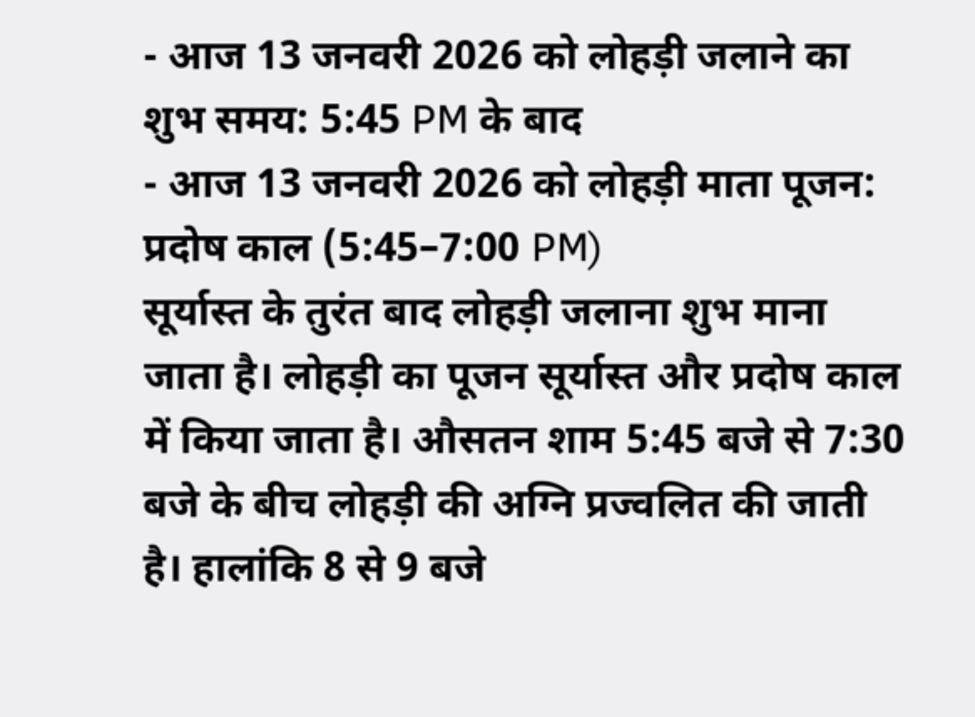- आज 13 जनवरी 2026 को लोहड़ी जलाने का शुभ समय: 5:45 PM के बाद
- आज 13 जनवरी 2026 को लोहड़ी माता पूजन: प्रदोष काल (5:45–7:00 PM)
सूर्यास्त के तुरंत बाद लोहड़ी जलाना शुभ माना जाता है। लोहड़ी का पूजन सूर्यास्त और प्रदोष काल में किया जाता है। औसतन शाम 5:45 बजे से 7:30 बजे के बीच लोहड़ी की अग्नि प्रज्वलित की जाती है। हालांकि 8 से 9 बजे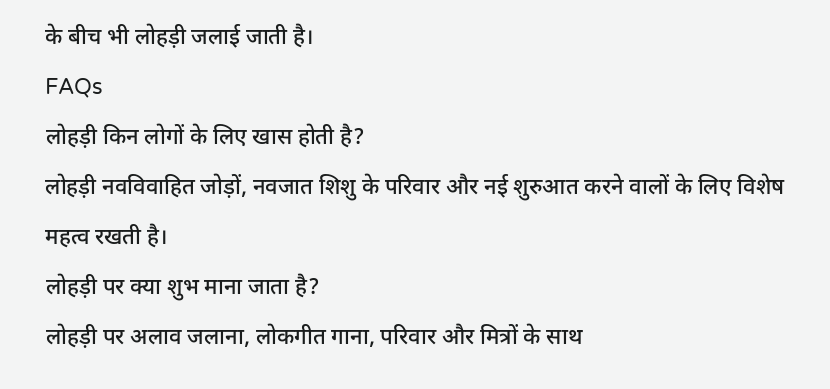के बीच भी लोहड़ी जलाई जाती है।
FAQs
लोहड़ी किन लोगों के लिए खास होती है?
लोहड़ी नवविवाहित जोड़ों, नवजात शिशु के परिवार और नई शुरुआत करने वालों के लिए विशेष महत्व रखती है।
लोहड़ी पर क्या शुभ माना जाता है?
लोहड़ी पर अलाव जलाना, लोकगीत गाना, परिवार और मित्रों के साथ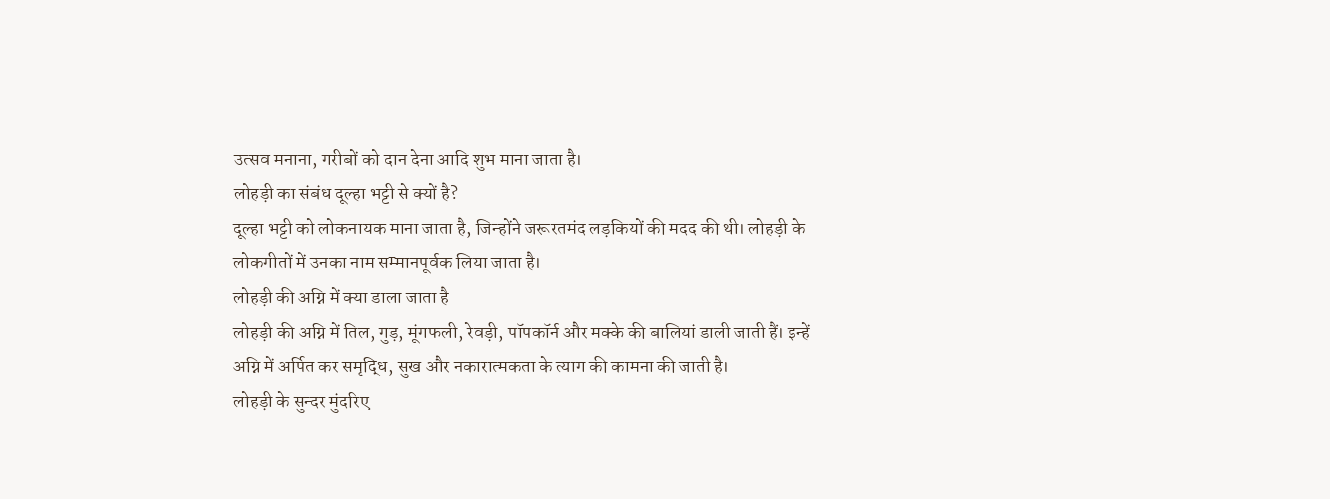उत्सव मनाना, गरीबों को दान देना आदि शुभ माना जाता है।
लोहड़ी का संबंध दूल्हा भट्टी से क्यों है?
दूल्हा भट्टी को लोकनायक माना जाता है, जिन्होंने जरूरतमंद लड़कियों की मदद की थी। लोहड़ी के लोकगीतों में उनका नाम सम्मानपूर्वक लिया जाता है।
लोहड़ी की अग्नि में क्या डाला जाता है
लोहड़ी की अग्नि में तिल, गुड़, मूंगफली, रेवड़ी, पॉपकॉर्न और मक्के की बालियां डाली जाती हैं। इन्हें अग्नि में अर्पित कर समृद्धि, सुख और नकारात्मकता के त्याग की कामना की जाती है।
लोहड़ी के सुन्दर मुंदरिए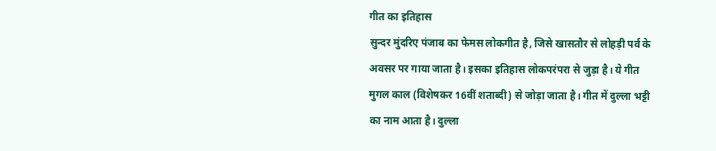गीत का इतिहास
सुन्दर मुंदरिए पंजाब का फेमस लोकगीत है, जिसे खासतौर से लोहड़ी पर्व के अवसर पर गाया जाता है। इसका इतिहास लोकपरंपरा से जुड़ा है। ये गीत मुगल काल (विशेषकर 16वीं शताब्दी) से जोड़ा जाता है। गीत में दुल्ला भट्टी का नाम आता है। दुल्ला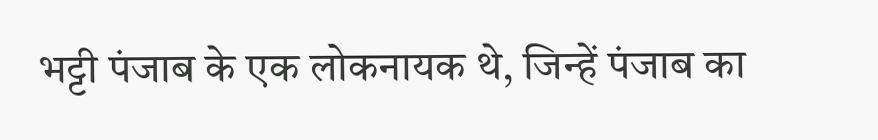भट्टी पंजाब के एक लोकनायक थे, जिन्हें पंजाब का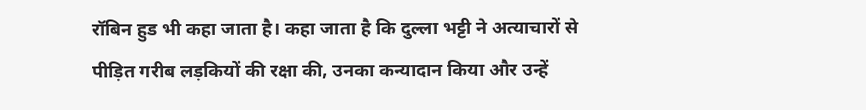रॉबिन हुड भी कहा जाता है। कहा जाता है कि दुल्ला भट्टी ने अत्याचारों से पीड़ित गरीब लड़कियों की रक्षा की, उनका कन्यादान किया और उन्हें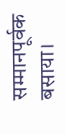सम्मानपूर्वक बसाया।